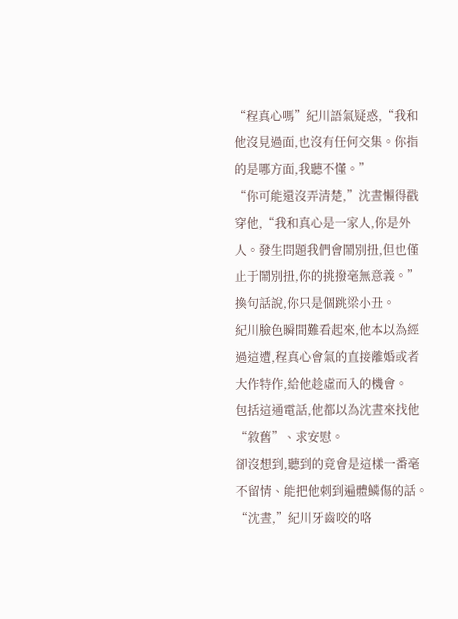“程真心嗎”紀川語氣疑惑,“我和他沒見過面,也沒有任何交集。你指的是哪方面,我聽不懂。”
“你可能還沒弄清楚,”沈晝懶得戳穿他,“我和真心是一家人,你是外人。發生問題我們會鬧別扭,但也僅止于鬧別扭,你的挑撥毫無意義。”
換句話說,你只是個跳梁小丑。
紀川臉色瞬間難看起來,他本以為經過這遭,程真心會氣的直接離婚或者大作特作,給他趁虛而入的機會。
包括這通電話,他都以為沈晝來找他“敘舊”、求安慰。
卻沒想到,聽到的竟會是這樣一番毫不留情、能把他刺到遍體鱗傷的話。
“沈晝,”紀川牙齒咬的咯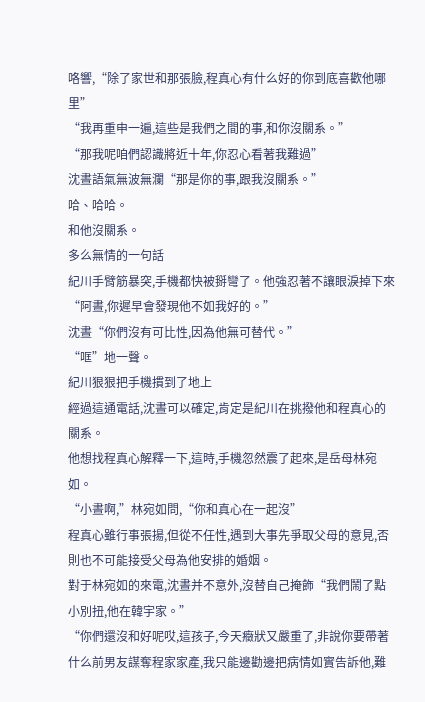咯響,“除了家世和那張臉,程真心有什么好的你到底喜歡他哪里”
“我再重申一遍,這些是我們之間的事,和你沒關系。”
“那我呢咱們認識將近十年,你忍心看著我難過”
沈晝語氣無波無瀾“那是你的事,跟我沒關系。”
哈、哈哈。
和他沒關系。
多么無情的一句話
紀川手臂筋暴突,手機都快被掰彎了。他強忍著不讓眼淚掉下來“阿晝,你遲早會發現他不如我好的。”
沈晝“你們沒有可比性,因為他無可替代。”
“哐”地一聲。
紀川狠狠把手機摜到了地上
經過這通電話,沈晝可以確定,肯定是紀川在挑撥他和程真心的關系。
他想找程真心解釋一下,這時,手機忽然震了起來,是岳母林宛如。
“小晝啊,”林宛如問,“你和真心在一起沒”
程真心雖行事張揚,但從不任性,遇到大事先爭取父母的意見,否則也不可能接受父母為他安排的婚姻。
對于林宛如的來電,沈晝并不意外,沒替自己掩飾“我們鬧了點小別扭,他在韓宇家。”
“你們還沒和好呢哎,這孩子,今天癥狀又嚴重了,非說你要帶著什么前男友謀奪程家家產,我只能邊勸邊把病情如實告訴他,難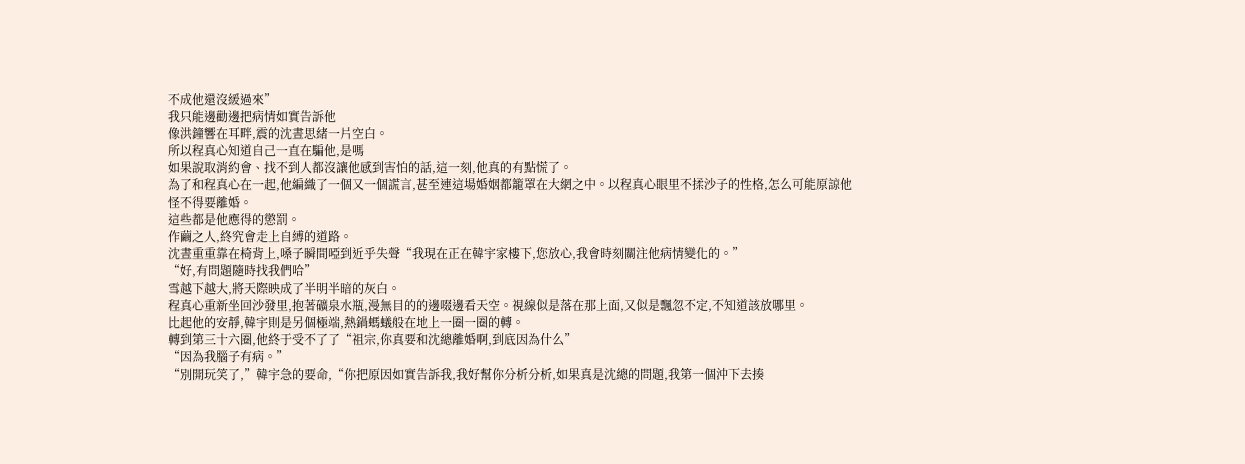不成他還沒緩過來”
我只能邊勸邊把病情如實告訴他
像洪鐘響在耳畔,震的沈晝思緒一片空白。
所以程真心知道自己一直在騙他,是嗎
如果說取消約會、找不到人都沒讓他感到害怕的話,這一刻,他真的有點慌了。
為了和程真心在一起,他編織了一個又一個謊言,甚至連這場婚姻都籠罩在大網之中。以程真心眼里不揉沙子的性格,怎么可能原諒他
怪不得要離婚。
這些都是他應得的懲罰。
作繭之人,終究會走上自縛的道路。
沈晝重重靠在椅背上,嗓子瞬間啞到近乎失聲“我現在正在韓宇家樓下,您放心,我會時刻關注他病情變化的。”
“好,有問題隨時找我們哈”
雪越下越大,將天際映成了半明半暗的灰白。
程真心重新坐回沙發里,抱著礦泉水瓶,漫無目的的邊啜邊看天空。視線似是落在那上面,又似是飄忽不定,不知道該放哪里。
比起他的安靜,韓宇則是另個極端,熱鍋螞蟻般在地上一圈一圈的轉。
轉到第三十六圈,他終于受不了了“祖宗,你真要和沈總離婚啊,到底因為什么”
“因為我腦子有病。”
“別開玩笑了,”韓宇急的要命,“你把原因如實告訴我,我好幫你分析分析,如果真是沈總的問題,我第一個沖下去揍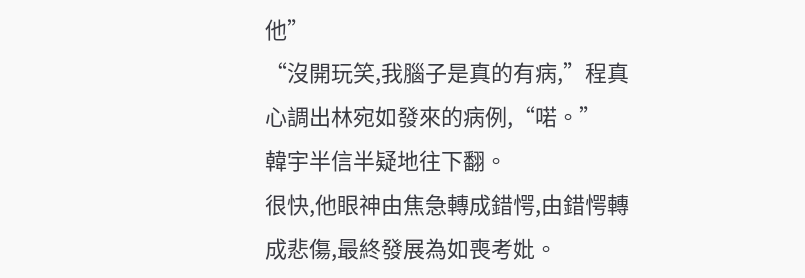他”
“沒開玩笑,我腦子是真的有病,”程真心調出林宛如發來的病例,“喏。”
韓宇半信半疑地往下翻。
很快,他眼神由焦急轉成錯愕,由錯愕轉成悲傷,最終發展為如喪考妣。